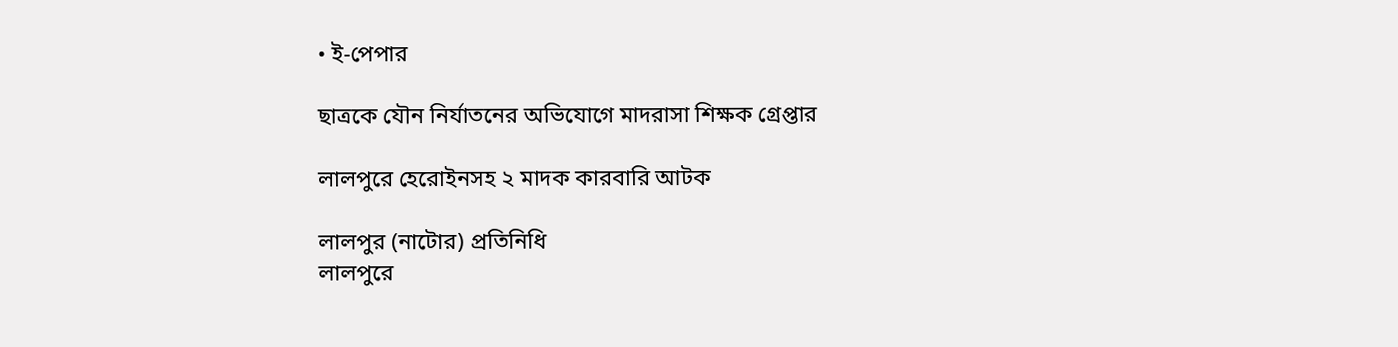• ই-পেপার

ছাত্রকে যৌন নির্যাতনের অভিযোগে মাদরাসা শিক্ষক গ্রেপ্তার

লালপুরে হেরোইনসহ ২ মাদক কারবারি আটক

লালপুর (নাটোর) প্রতিনিধি
লালপুরে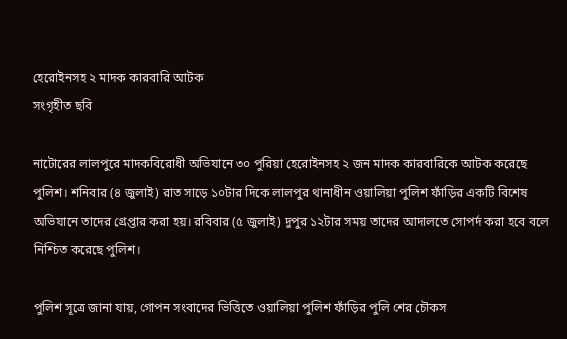হেরোইনসহ ২ মাদক কারবারি আটক
সংগৃহীত ছবি

নাটোরের লালপুরে মাদকবিরোধী অভিযানে ৩০ পুরিয়া হেরোইনসহ ২ জন মাদক কারবারিকে আটক করেছে পুলিশ। শনিবার (৪ জুলাই) রাত সাড়ে ১০টার দিকে লালপুর থানাধীন ওয়ালিয়া পুলিশ ফাঁড়ির একটি বিশেষ অভিযানে তাদের গ্রেপ্তার করা হয়। রবিবার (৫ জুলাই) দুপুর ১২টার সময় তাদের আদালতে সোপর্দ করা হবে বলে নিশ্চিত করেছে পুলিশ।

পুলিশ সূত্রে জানা যায়, গোপন সংবাদের ভিত্তিতে ওয়ালিয়া পুলিশ ফাঁড়ির পুলি শের চৌকস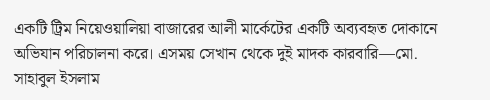একটি ট্রিম নিয়েওয়ালিয়া বাজারের আলী মার্কেটের একটি অব্যবহৃত দোকানে অভিযান পরিচালনা করে। এসময় সেখান থেকে দুই মাদক কারবারি—মো. সাহাবুল ইসলাম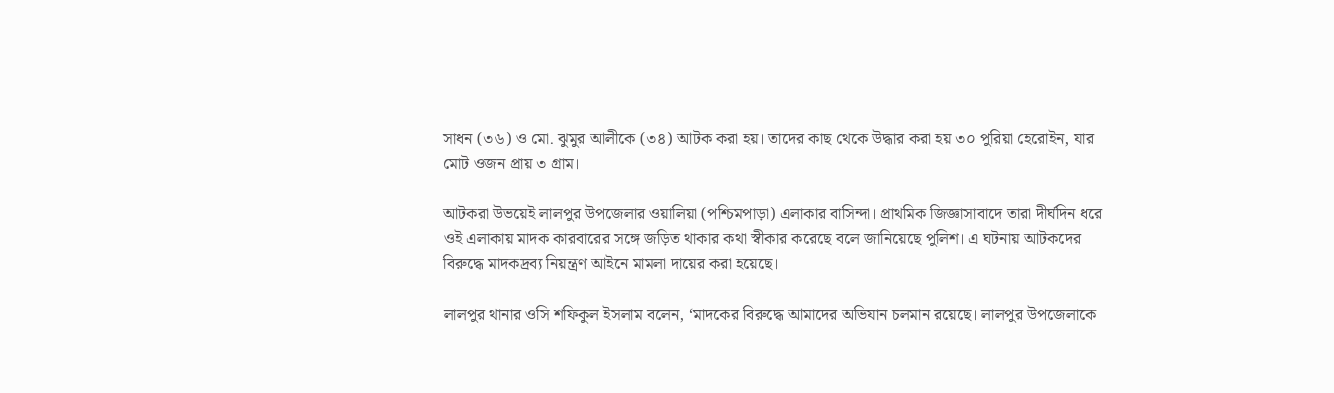সাধন (৩৬) ও মো. ঝুমুর আলীকে (৩৪) আটক করা হয়। তাদের কাছ থেকে উদ্ধার করা হয় ৩০ পুরিয়া হেরোইন, যার মোট ওজন প্রায় ৩ গ্রাম।

আটকরা উভয়েই লালপুর উপজেলার ওয়ালিয়া (পশ্চিমপাড়া) এলাকার বাসিন্দা। প্রাথমিক জিজ্ঞাসাবাদে তারা দীর্ঘদিন ধরে ওই এলাকায় মাদক কারবারের সঙ্গে জড়িত থাকার কথা স্বীকার করেছে বলে জানিয়েছে পুলিশ। এ ঘটনায় আটকদের বিরুদ্ধে মাদকদ্রব্য নিয়ন্ত্রণ আইনে মামলা দায়ের করা হয়েছে।

লালপুর থানার ওসি শফিকুল ইসলাম বলেন, ‘মাদকের বিরুদ্ধে আমাদের অভিযান চলমান রয়েছে। লালপুর উপজেলাকে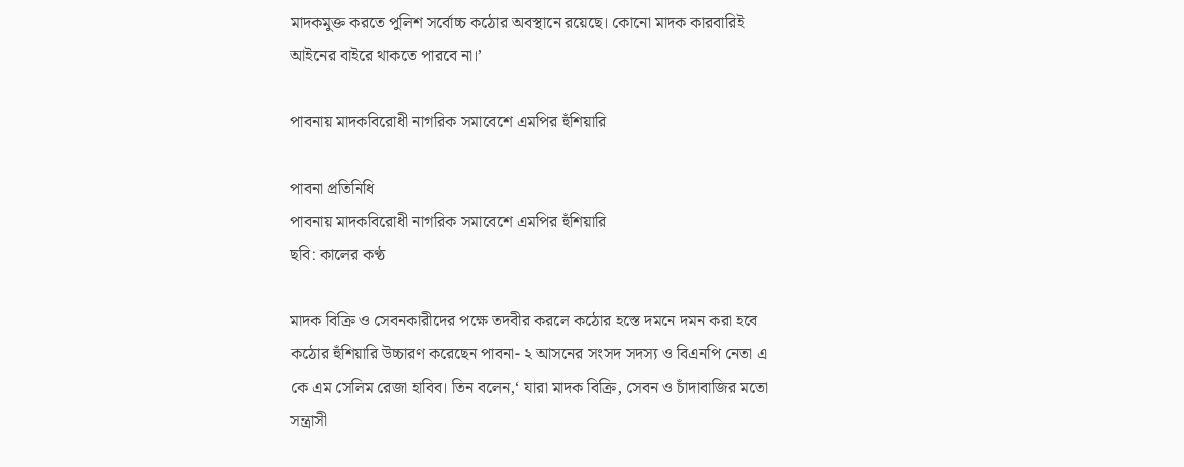মাদকমুক্ত করতে পুলিশ সর্বোচ্চ কঠোর অবস্থানে রয়েছে। কোনো মাদক কারবারিই আইনের বাইরে থাকতে পারবে না।’

পাবনায় মাদকবিরোধী নাগরিক সমাবেশে এমপির হুঁশিয়ারি

পাবনা প্রতিনিধি
পাবনায় মাদকবিরোধী নাগরিক সমাবেশে এমপির হুঁশিয়ারি
ছবি: কালের কণ্ঠ

মাদক বিক্রি ও সেবনকারীদের পক্ষে তদবীর করলে কঠোর হস্তে দমনে দমন করা হবে কঠোর হুঁশিয়ারি উচ্চারণ করেছেন পাবনা- ২ আসনের সংসদ সদস্য ও বিএনপি নেতা এ কে এম সেলিম রেজা হাবিব। তিন বলেন,‘ যারা মাদক বিক্রি, সেবন ও চাঁদাবাজির মতো সন্ত্রাসী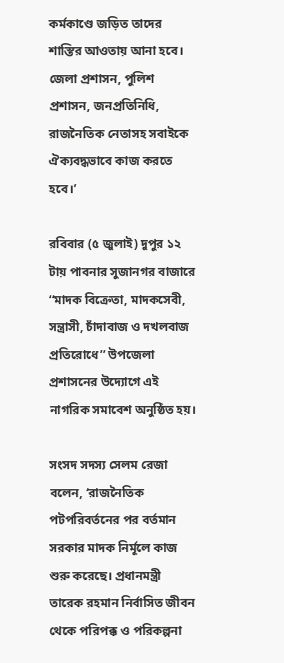কর্মকাণ্ডে জড়িত তাদের শাস্তির আওতায় আনা হবে। জেলা প্রশাসন, পুলিশ প্রশাসন, জনপ্রতিনিধি, রাজনৈতিক নেতাসহ সবাইকে ঐক্যবদ্ধভাবে কাজ করতে হবে।’

রবিবার (৫ জুলাই) দুপুর ১২ টায় পাবনার সুজানগর বাজারে ‘‘মাদক বিক্রেতা, মাদকসেবী, সন্ত্রাসী, চাঁদাবাজ ও দখলবাজ প্রতিরোধে’’ উপজেলা প্রশাসনের উদ্যোগে এই নাগরিক সমাবেশ অনুষ্ঠিত হয়।

সংসদ সদস্য সেলম রেজা বলেন, ‘রাজনৈতিক পটপরিবর্তনের পর বর্তমান সরকার মাদক নির্মূলে কাজ শুরু করেছে। প্রধানমন্ত্রী তারেক রহমান নির্বাসিত জীবন থেকে পরিপক্ক ও পরিকল্পনা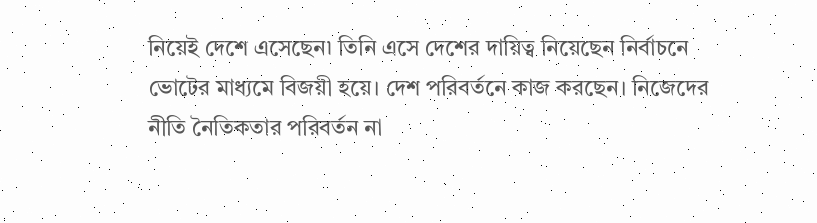নিয়েই দেশে এসেছেন৷ তিনি এসে দেশের দায়িত্ব নিয়েছেন নির্বাচনে ভোটের মাধ্যমে বিজয়ী হয়ে। দেশ পরিবর্তনে কাজ করছেন। নিজেদের নীতি নৈতিকতার পরিবর্তন না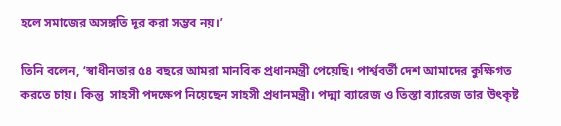হলে সমাজের অসঙ্গতি দূর করা সম্ভব নয়।’

তিনি বলেন, ‘স্বাধীনতার ৫৪ বছরে আমরা মানবিক প্রধানমন্ত্রী পেয়েছি। পার্শ্ববর্তী দেশ আমাদের কুক্ষিগত করতে চায়। কিন্তু  সাহসী পদক্ষেপ নিয়েছেন সাহসী প্রধানমন্ত্রী। পদ্মা ব্যারেজ ও তিস্তা ব্যারেজ তার উৎকৃষ্ট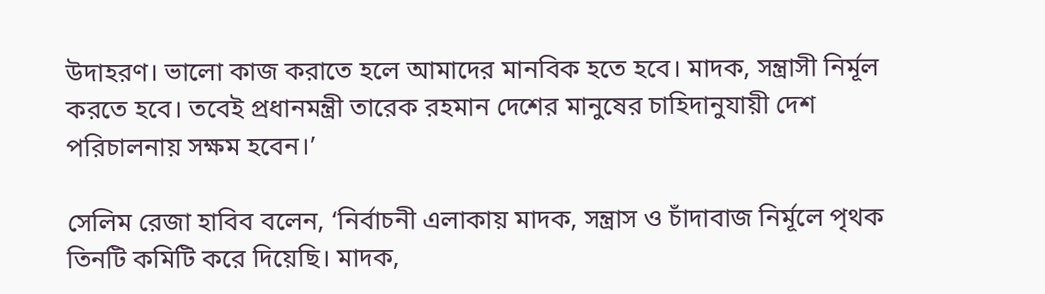উদাহরণ। ভালো কাজ করাতে হলে আমাদের মানবিক হতে হবে। মাদক, সন্ত্রাসী নির্মূল করতে হবে। তবেই প্রধানমন্ত্রী তারেক রহমান দেশের মানুষের চাহিদানুযায়ী দেশ পরিচালনায় সক্ষম হবেন।’

সেলিম রেজা হাবিব বলেন, ‘নির্বাচনী এলাকায় মাদক, সন্ত্রাস ও চাঁদাবাজ নির্মূলে পৃথক তিনটি কমিটি করে দিয়েছি। মাদক,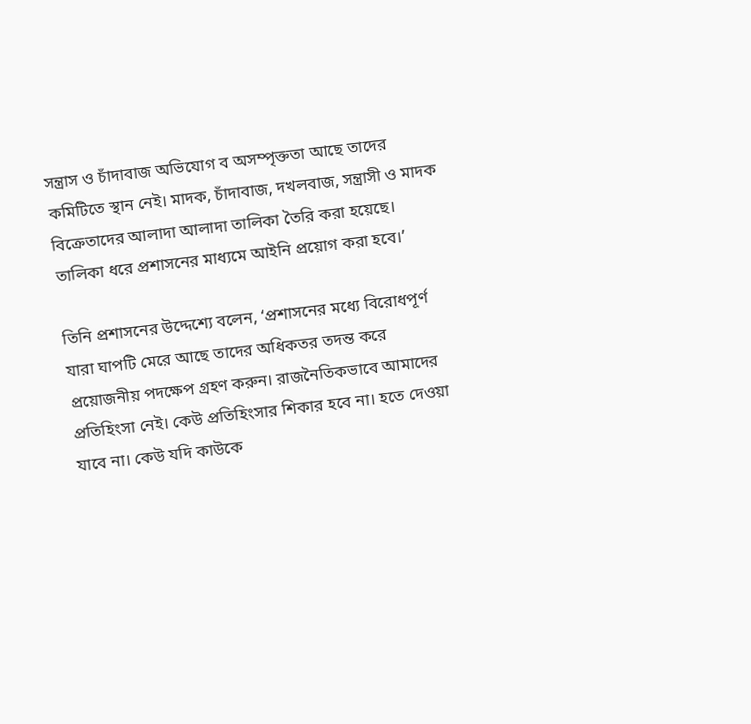সন্ত্রাস ও চাঁদাবাজ অভিযোগ ব অসম্পৃক্ততা আছে তাদের কমিটিতে স্থান নেই। মাদক, চাঁদাবাজ, দখলবাজ, সন্ত্রাসী ও মাদক বিক্রেতাদের আলাদা আলাদা তালিকা তৈরি করা হয়েছে। তালিকা ধরে প্রশাসনের মাধ্যমে আইনি প্রয়োগ করা হবে।’

তিনি প্রশাসনের উদ্দেশ্যে বলেন, ‘প্রশাসনের মধ্যে বিরোধপূর্ণ যারা ঘাপটি মেরে আছে তাদের অধিকতর তদন্ত করে প্রয়োজনীয় পদক্ষেপ গ্রহণ করুন। রাজনৈতিকভাবে আমাদের প্রতিহিংসা নেই। কেউ প্রতিহিংসার শিকার হবে না। হতে দেওয়া যাবে না। কেউ যদি কাউকে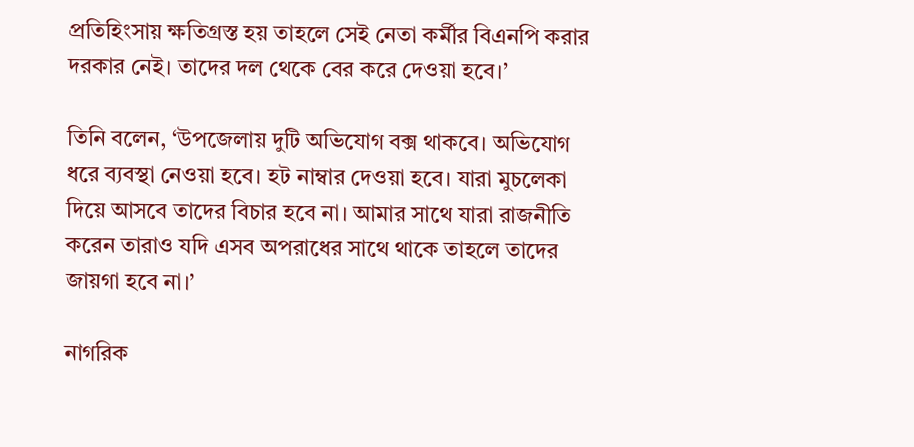প্রতিহিংসায় ক্ষতিগ্রস্ত হয় তাহলে সেই নেতা কর্মীর বিএনপি করার দরকার নেই। তাদের দল থেকে বের করে দেওয়া হবে।’

তিনি বলেন, ‘উপজেলায় দুটি অভিযোগ বক্স থাকবে। অভিযোগ ধরে ব্যবস্থা নেওয়া হবে। হট নাম্বার দেওয়া হবে। যারা মুচলেকা দিয়ে আসবে তাদের বিচার হবে না। আমার সাথে যারা রাজনীতি করেন তারাও যদি এসব অপরাধের সাথে থাকে তাহলে তাদের জায়গা হবে না।’

নাগরিক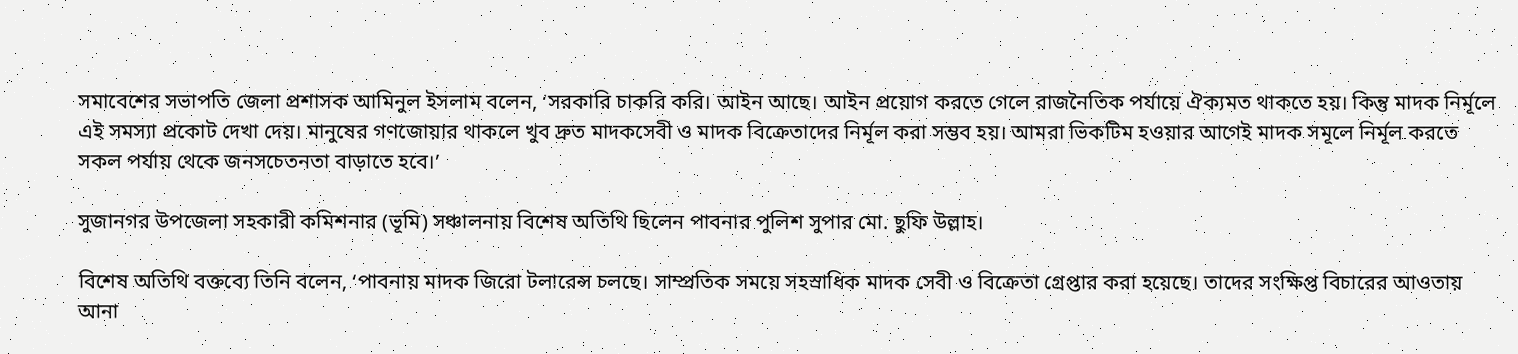সমাবেশের সভাপতি জেলা প্রশাসক আমিনুল ইসলাম বলেন, ‘সরকারি চাকরি করি। আইন আছে। আইন প্রয়োগ করতে গেলে রাজনৈতিক পর্যায়ে ঐক্যমত থাকতে হয়। কিন্তু মাদক নির্মূলে এই সমস্যা প্রকোট দেখা দেয়। মানুষের গণজোয়ার থাকলে খুব দ্রুত মাদকসেবী ও মাদক বিক্রেতাদের নির্মূল করা সম্ভব হয়। আমরা ভিকটিম হওয়ার আগেই মাদক সমূলে নির্মূল করতে সকল পর্যায় থেকে জনসচেতনতা বাড়াতে হবে।’

সুজানগর উপজেলা সহকারী কমিশনার (ভূমি) সঞ্চালনায় বিশেষ অতিথি ছিলেন পাবনার পুলিশ সুপার মো. ছুফি উল্লাহ।

বিশেষ অতিথি বক্তব্যে তিনি বলেন, ‘পাবনায় মাদক জিরো টলারেন্স চলছে। সাম্প্রতিক সময়ে সহস্রাধিক মাদক সেবী ও বিক্রেতা গ্রেপ্তার করা হয়েছে। তাদের সংক্ষিপ্ত বিচারের আওতায় আনা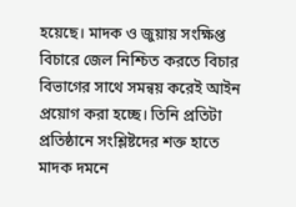হয়েছে। মাদক ও জুয়ায় সংক্ষিপ্ত বিচারে জেল নিশ্চিত করতে বিচার বিভাগের সাথে সমন্বয় করেই আইন প্রয়োগ করা হচ্ছে। তিনি প্রতিটা প্রতিষ্ঠানে সংশ্লিষ্টদের শক্ত হাতে মাদক দমনে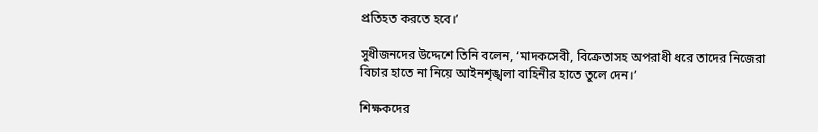প্রতিহত করতে হবে।’

সুধীজনদের উদ্দেশে তিনি বলেন, ‘মাদকসেবী, বিক্রেতাসহ অপরাধী ধরে তাদের নিজেরা বিচার হাতে না নিয়ে আইনশৃঙ্খলা বাহিনীর হাতে তুলে দেন।’

শিক্ষকদের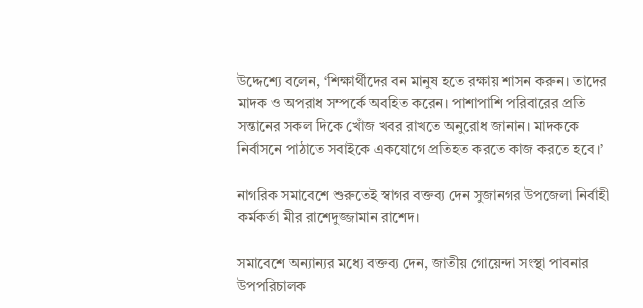উদ্দেশ্যে বলেন, ‘শিক্ষার্থীদের বন মানুষ হতে রক্ষায় শাসন করুন। তাদের মাদক ও অপরাধ সম্পর্কে অবহিত করেন। পাশাপাশি পরিবারের প্রতি সন্তানের সকল দিকে খোঁজ খবর রাখতে অনুরোধ জানান। মাদককে নির্বাসনে পাঠাতে সবাইকে একযোগে প্রতিহত করতে কাজ করতে হবে।’

নাগরিক সমাবেশে শুরুতেই স্বাগর বক্তব্য দেন সুজানগর উপজেলা নির্বাহী কর্মকর্তা মীর রাশেদুজ্জামান রাশেদ।

সমাবেশে অন্যান্যর মধ্যে বক্তব্য দেন, জাতীয় গোয়েন্দা সংস্থা পাবনার উপপরিচালক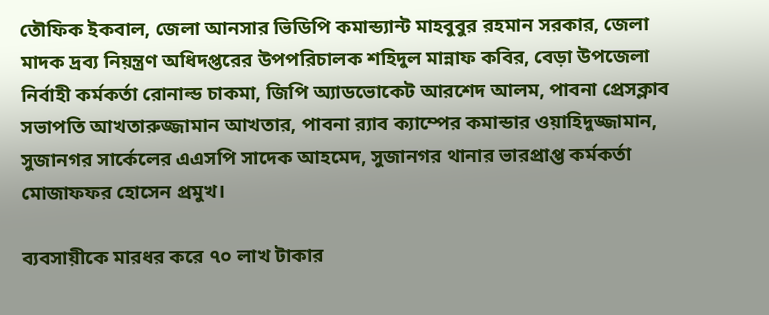তৌফিক ইকবাল, জেলা আনসার ভিডিপি কমান্ড্যান্ট মাহবুবুর রহমান সরকার, জেলা মাদক দ্রব্য নিয়ন্ত্রণ অধিদপ্তরের উপপরিচালক শহিদুল মান্নাফ কবির, বেড়া উপজেলা নির্বাহী কর্মকর্তা রোনাল্ড চাকমা, জিপি অ্যাডভোকেট আরশেদ আলম, পাবনা প্রেসক্লাব সভাপতি আখতারুজ্জামান আখতার, পাবনা র‌্যাব ক্যাম্পের কমান্ডার ওয়াহিদুজ্জামান, সুজানগর সার্কেলের এএসপি সাদেক আহমেদ, সুজানগর থানার ভারপ্রাপ্ত কর্মকর্তা মোজাফফর হোসেন প্রমুখ।

ব্যবসায়ীকে মারধর করে ৭০ লাখ টাকার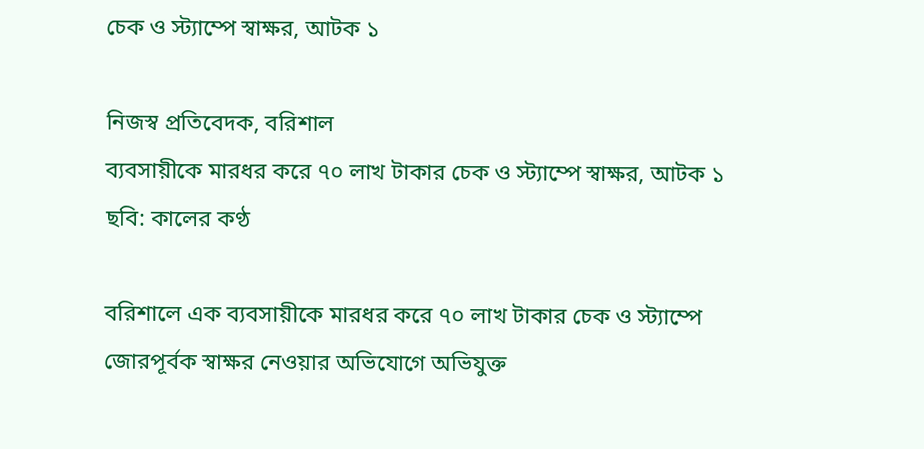চেক ও স্ট্যাম্পে স্বাক্ষর, আটক ১

নিজস্ব প্রতি‌বেদক, ব‌রিশাল
ব্যবসায়ীকে মারধর করে ৭০ লাখ টাকার চেক ও স্ট্যাম্পে স্বাক্ষর, আটক ১
ছবি: কালের কণ্ঠ

বরিশালে এক ব্যবসায়ীকে মারধর করে ৭০ লাখ টাকার চেক ও স্ট্যাম্পে জোরপূর্বক স্বাক্ষর নেওয়ার অভিযোগে অভিযুক্ত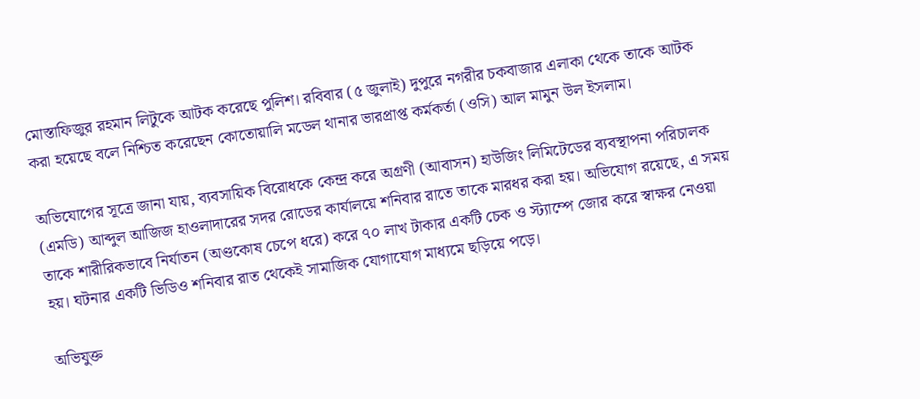মোস্তাফিজুর রহমান লিটুকে আটক করেছে পুলিশ। রবিবার (৫ জুলাই) দুপুরে নগরীর চকবাজার এলাকা থেকে তাকে আটক করা হয়েছে বলে নিশ্চিত করেছেন কোতোয়ালি মডেল থানার ভারপ্রাপ্ত কর্মকর্তা (ওসি) আল মামুন উল ইসলাম।

অভিযোগের সূত্রে জানা যায়, ব্যবসায়িক বিরোধকে কেন্দ্র করে অগ্রণী (আবাসন) হাউজিং লিমিটেডের ব্যবস্থাপনা পরিচালক (এমডি) আব্দুল আজিজ হাওলাদারের সদর রোডের কার্যালয়ে শনিবার রাতে তাকে মারধর করা হয়। অভিযোগ রয়েছে, এ সময় তাকে শারীরিকভাবে নির্যাতন (অণ্ডকোষ চেপে ধরে) করে ৭০ লাখ টাকার একটি চেক ও স্ট্যাম্পে জোর করে স্বাক্ষর নেওয়া হয়। ঘটনার একটি ভিডিও শনিবার রাত থেকেই সামাজিক যোগাযোগ মাধ্যমে ছড়িয়ে পড়ে।

অভিযুক্ত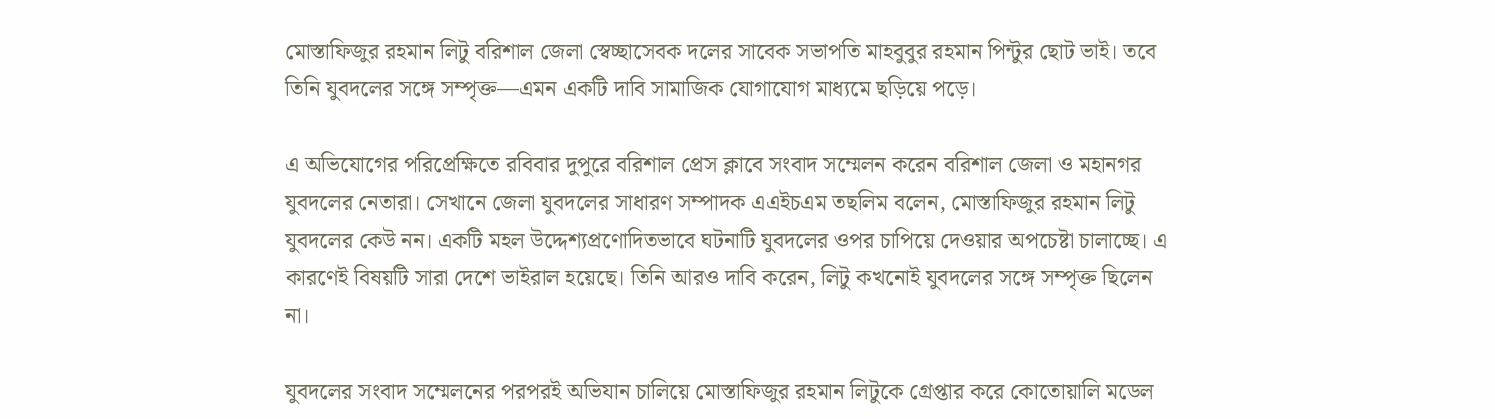মোস্তাফিজুর রহমান লিটু বরিশাল জেলা স্বেচ্ছাসেবক দলের সাবেক সভাপতি মাহবুবুর রহমান পিন্টুর ছোট ভাই। তবে তিনি যুবদলের সঙ্গে সম্পৃক্ত—এমন একটি দাবি সামাজিক যোগাযোগ মাধ্যমে ছড়িয়ে পড়ে।

এ অভিযোগের পরিপ্রেক্ষিতে রবিবার দুপুরে বরিশাল প্রেস ক্লাবে সংবাদ সম্মেলন করেন বরিশাল জেলা ও মহানগর যুবদলের নেতারা। সেখানে জেলা যুবদলের সাধারণ সম্পাদক এএইচএম তছলিম বলেন, মোস্তাফিজুর রহমান লিটু যুবদলের কেউ নন। একটি মহল উদ্দেশ্যপ্রণোদিতভাবে ঘটনাটি যুবদলের ওপর চাপিয়ে দেওয়ার অপচেষ্টা চালাচ্ছে। এ কারণেই বিষয়টি সারা দেশে ভাইরাল হয়েছে। তিনি আরও দাবি করেন, লিটু কখনোই যুবদলের সঙ্গে সম্পৃক্ত ছিলেন না।

যুবদলের সংবাদ সম্মেলনের পরপরই অভিযান চালিয়ে মোস্তাফিজুর রহমান লিটুকে গ্রেপ্তার করে কোতোয়ালি মডেল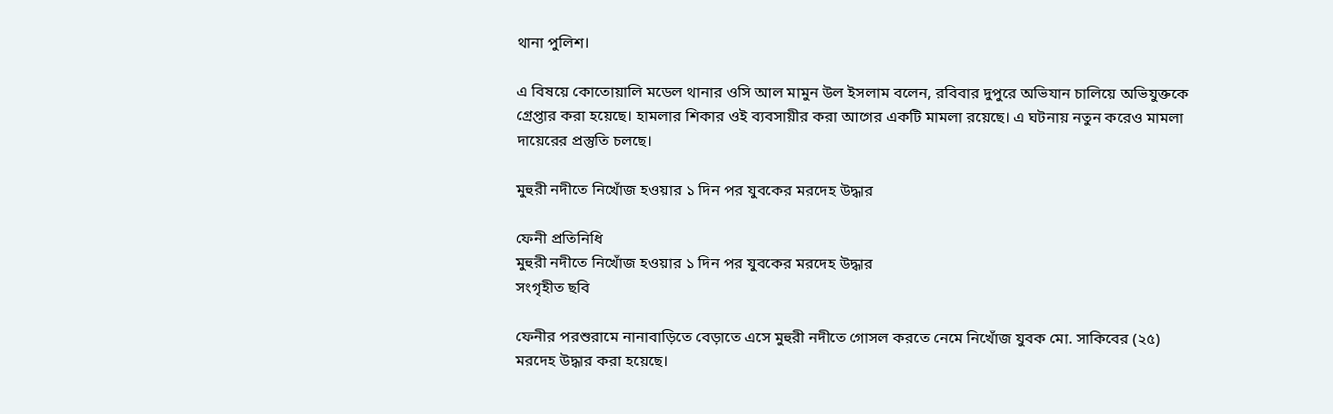থানা পুলিশ।

এ বিষয়ে কোতোয়ালি মডেল থানার ওসি আল মামুন উল ইসলাম বলেন, রবিবার দুপুরে অভিযান চালিয়ে অভিযুক্তকে গ্রেপ্তার করা হয়েছে। হামলার শিকার ওই ব্যবসায়ীর করা আগের একটি মামলা রয়েছে। এ ঘটনায় নতুন করেও মামলা দায়েরের প্রস্তুতি চলছে।

মুহুরী নদীতে নিখোঁজ হওয়ার ১ দিন পর যুবকের মরদেহ উদ্ধার

ফেনী প্রতিনিধি
মুহুরী নদীতে নিখোঁজ হওয়ার ১ দিন পর যুবকের মরদেহ উদ্ধার
সংগৃহীত ছবি

ফেনীর পরশুরামে নানাবাড়িতে বেড়াতে এসে মুহুরী নদীতে গোসল করতে নেমে নিখোঁজ যুবক মো. সাকিবের (২৫) মরদেহ উদ্ধার করা হয়েছে।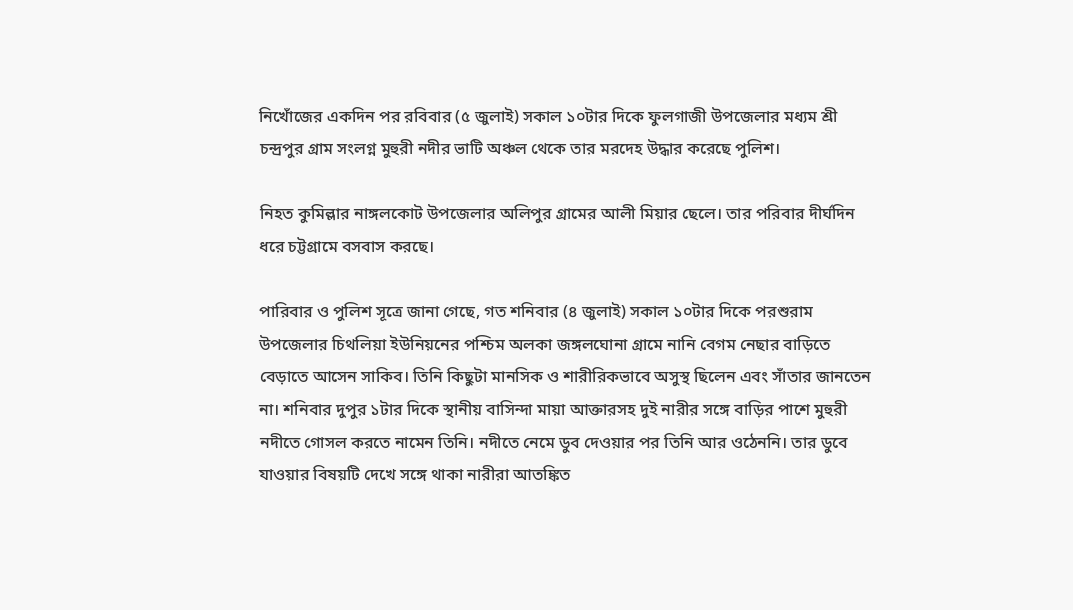নিখোঁজের একদিন পর রবিবার (৫ জুলাই) সকাল ১০টার দিকে ফুলগাজী উপজেলার মধ্যম শ্রী চন্দ্রপুর গ্রাম সংলগ্ন মুহুরী নদীর ভাটি অঞ্চল থেকে তার মরদেহ উদ্ধার করেছে পুলিশ।

নিহত কুমিল্লার নাঙ্গলকোট উপজেলার অলিপুর গ্রামের আলী মিয়ার ছেলে। তার পরিবার দীর্ঘদিন ধরে চট্টগ্রামে বসবাস করছে।

পারিবার ও পুলিশ সূত্রে জানা গেছে, গত শনিবার (৪ জুলাই) সকাল ১০টার দিকে পরশুরাম উপজেলার চিথলিয়া ইউনিয়নের পশ্চিম অলকা জঙ্গলঘোনা গ্রামে নানি বেগম নেছার বাড়িতে বেড়াতে আসেন সাকিব। তিনি কিছুটা মানসিক ও শারীরিকভাবে অসুস্থ ছিলেন এবং সাঁতার জানতেন না। শনিবার দুপুর ১টার দিকে স্থানীয় বাসিন্দা মায়া আক্তারসহ দুই নারীর সঙ্গে বাড়ির পাশে মুহুরী নদীতে গোসল করতে নামেন তিনি। নদীতে নেমে ডুব দেওয়ার পর তিনি আর ওঠেননি। তার ডুবে যাওয়ার বিষয়টি দেখে সঙ্গে থাকা নারীরা আতঙ্কিত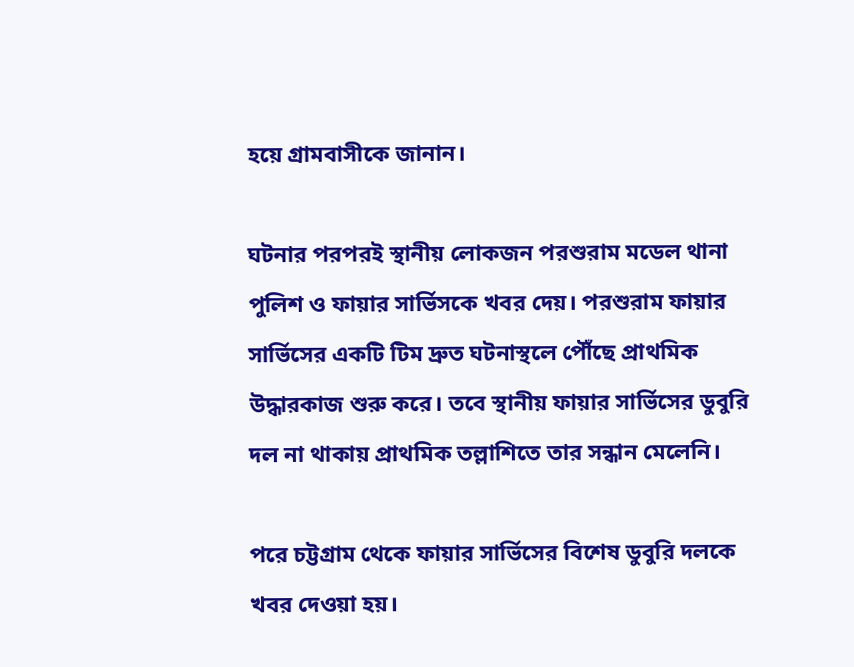হয়ে গ্রামবাসীকে জানান।

ঘটনার পরপরই স্থানীয় লোকজন পরশুরাম মডেল থানা পুলিশ ও ফায়ার সার্ভিসকে খবর দেয়। পরশুরাম ফায়ার সার্ভিসের একটি টিম দ্রুত ঘটনাস্থলে পৌঁছে প্রাথমিক উদ্ধারকাজ শুরু করে। তবে স্থানীয় ফায়ার সার্ভিসের ডুবুরি দল না থাকায় প্রাথমিক তল্লাশিতে তার সন্ধান মেলেনি।

পরে চট্টগ্রাম থেকে ফায়ার সার্ভিসের বিশেষ ডুবুরি দলকে খবর দেওয়া হয়।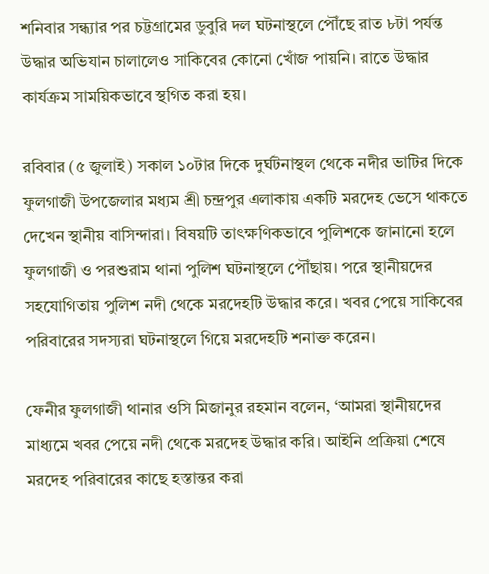শনিবার সন্ধ্যার পর চট্টগ্রামের ডুবুরি দল ঘটনাস্থলে পৌঁছে রাত ৮টা পর্যন্ত উদ্ধার অভিযান চালালেও সাকিবের কোনো খোঁজ পায়নি। রাতে উদ্ধার কার্যক্রম সাময়িকভাবে স্থগিত করা হয়।

রবিবার (৫ জুলাই) সকাল ১০টার দিকে দুর্ঘটনাস্থল থেকে নদীর ভাটির দিকে ফুলগাজী উপজেলার মধ্যম শ্রী চন্দ্রপুর এলাকায় একটি মরদেহ ভেসে থাকতে দেখেন স্থানীয় বাসিন্দারা। বিষয়টি তাৎক্ষণিকভাবে পুলিশকে জানানো হলে ফুলগাজী ও পরশুরাম থানা পুলিশ ঘটনাস্থলে পৌঁছায়। পরে স্থানীয়দের সহযোগিতায় পুলিশ নদী থেকে মরদেহটি উদ্ধার করে। খবর পেয়ে সাকিবের পরিবারের সদস্যরা ঘটনাস্থলে গিয়ে মরদেহটি শনাক্ত করেন।

ফেনীর ফুলগাজী থানার ওসি মিজানুর রহমান বলেন, ‘আমরা স্থানীয়দের মাধ্যমে খবর পেয়ে নদী থেকে মরদেহ উদ্ধার করি। আইনি প্রক্রিয়া শেষে মরদেহ পরিবারের কাছে হস্তান্তর করা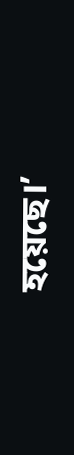হয়েছে।’